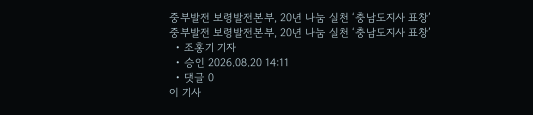중부발전 보령발전본부, 20년 나눔 실천 ‘충남도지사 표창’
중부발전 보령발전본부, 20년 나눔 실천 ‘충남도지사 표창’
  • 조홍기 기자
  • 승인 2026.08.20 14:11
  • 댓글 0
이 기사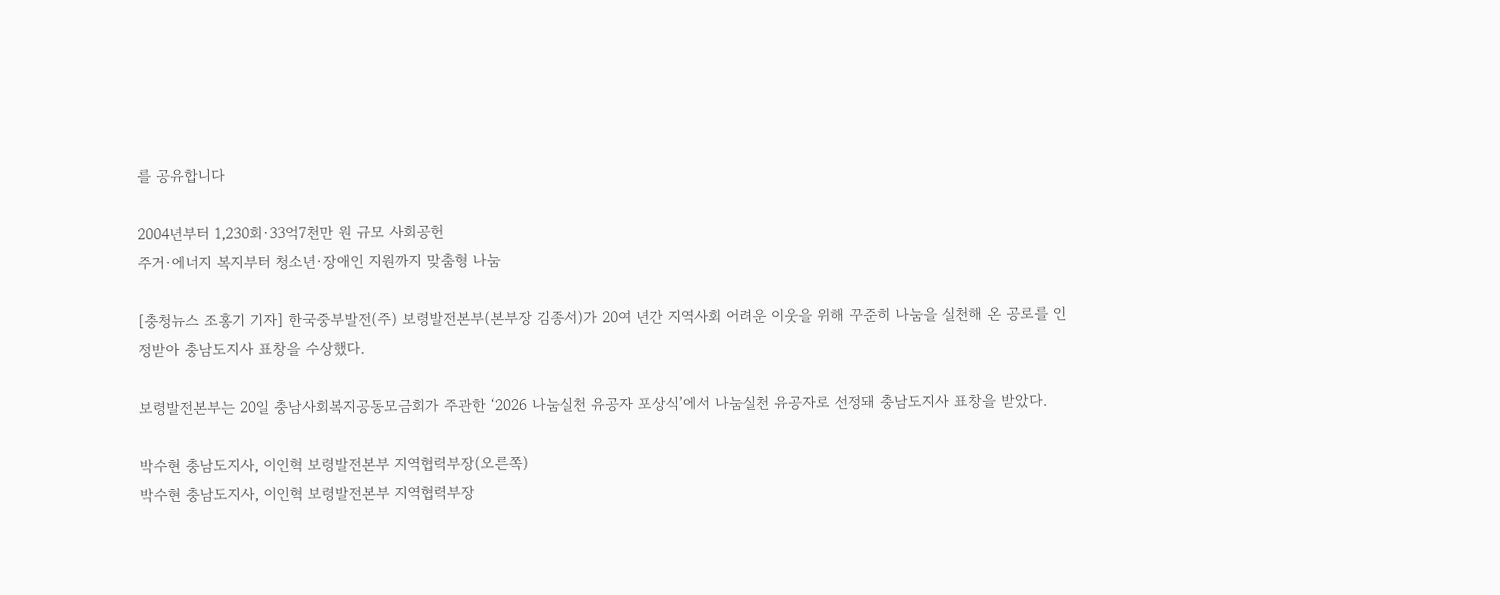를 공유합니다

2004년부터 1,230회·33억7천만 원 규모 사회공헌
주거·에너지 복지부터 청소년·장애인 지원까지 맞춤형 나눔

[충청뉴스 조홍기 기자] 한국중부발전(주) 보령발전본부(본부장 김종서)가 20여 년간 지역사회 어려운 이웃을 위해 꾸준히 나눔을 실천해 온 공로를 인정받아 충남도지사 표창을 수상했다.

보령발전본부는 20일 충남사회복지공동모금회가 주관한 ‘2026 나눔실천 유공자 포상식’에서 나눔실천 유공자로 선정돼 충남도지사 표창을 받았다.

박수현 충남도지사, 이인혁 보령발전본부 지역협력부장(오른쪽)
박수현 충남도지사, 이인혁 보령발전본부 지역협력부장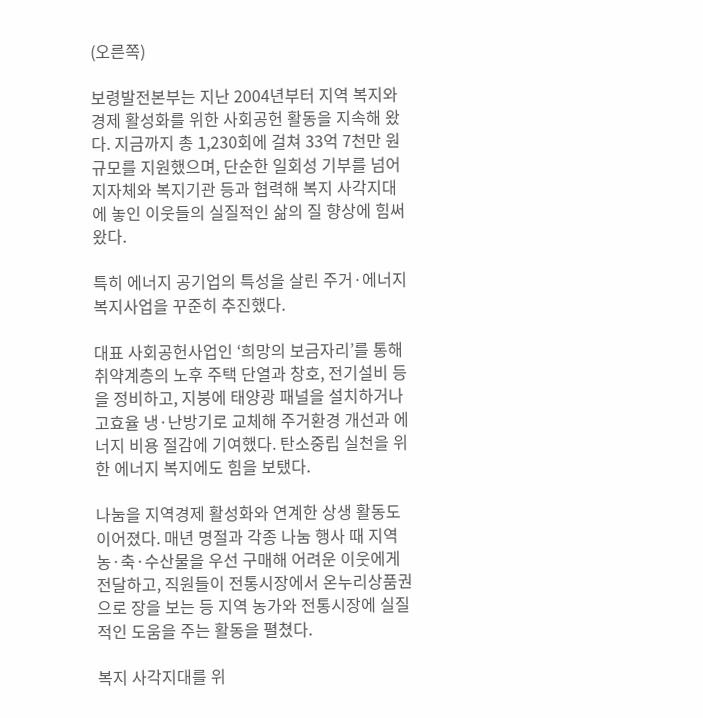(오른쪽)

보령발전본부는 지난 2004년부터 지역 복지와 경제 활성화를 위한 사회공헌 활동을 지속해 왔다. 지금까지 총 1,230회에 걸쳐 33억 7천만 원 규모를 지원했으며, 단순한 일회성 기부를 넘어 지자체와 복지기관 등과 협력해 복지 사각지대에 놓인 이웃들의 실질적인 삶의 질 향상에 힘써왔다.

특히 에너지 공기업의 특성을 살린 주거·에너지 복지사업을 꾸준히 추진했다.

대표 사회공헌사업인 ‘희망의 보금자리’를 통해 취약계층의 노후 주택 단열과 창호, 전기설비 등을 정비하고, 지붕에 태양광 패널을 설치하거나 고효율 냉·난방기로 교체해 주거환경 개선과 에너지 비용 절감에 기여했다. 탄소중립 실천을 위한 에너지 복지에도 힘을 보탰다.

나눔을 지역경제 활성화와 연계한 상생 활동도 이어졌다. 매년 명절과 각종 나눔 행사 때 지역 농·축·수산물을 우선 구매해 어려운 이웃에게 전달하고, 직원들이 전통시장에서 온누리상품권으로 장을 보는 등 지역 농가와 전통시장에 실질적인 도움을 주는 활동을 펼쳤다.

복지 사각지대를 위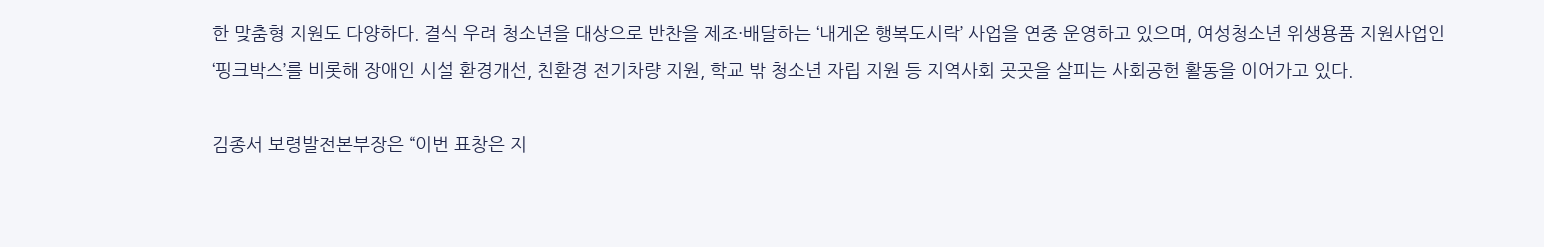한 맞춤형 지원도 다양하다. 결식 우려 청소년을 대상으로 반찬을 제조·배달하는 ‘내게온 행복도시락’ 사업을 연중 운영하고 있으며, 여성청소년 위생용품 지원사업인 ‘핑크박스’를 비롯해 장애인 시설 환경개선, 친환경 전기차량 지원, 학교 밖 청소년 자립 지원 등 지역사회 곳곳을 살피는 사회공헌 활동을 이어가고 있다.

김종서 보령발전본부장은 “이번 표창은 지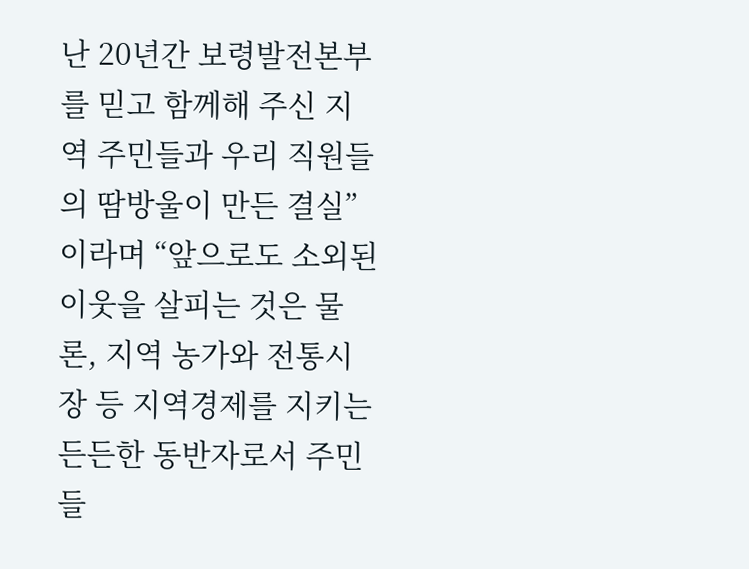난 20년간 보령발전본부를 믿고 함께해 주신 지역 주민들과 우리 직원들의 땀방울이 만든 결실”이라며 “앞으로도 소외된 이웃을 살피는 것은 물론, 지역 농가와 전통시장 등 지역경제를 지키는 든든한 동반자로서 주민들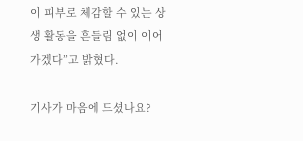이 피부로 체감할 수 있는 상생 활동을 흔들림 없이 이어가겠다”고 밝혔다.

기사가 마음에 드셨나요?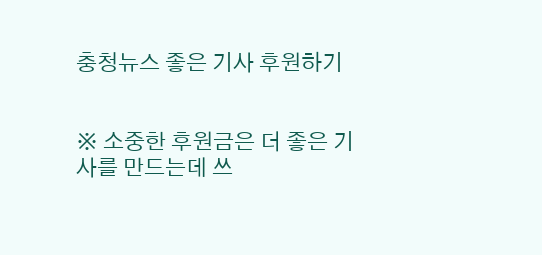충청뉴스 좋은 기사 후원하기


※ 소중한 후원금은 더 좋은 기사를 만드는데 쓰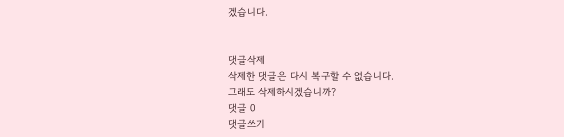겠습니다.


댓글삭제
삭제한 댓글은 다시 복구할 수 없습니다.
그래도 삭제하시겠습니까?
댓글 0
댓글쓰기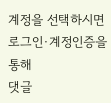계정을 선택하시면 로그인·계정인증을 통해
댓글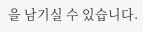을 남기실 수 있습니다.